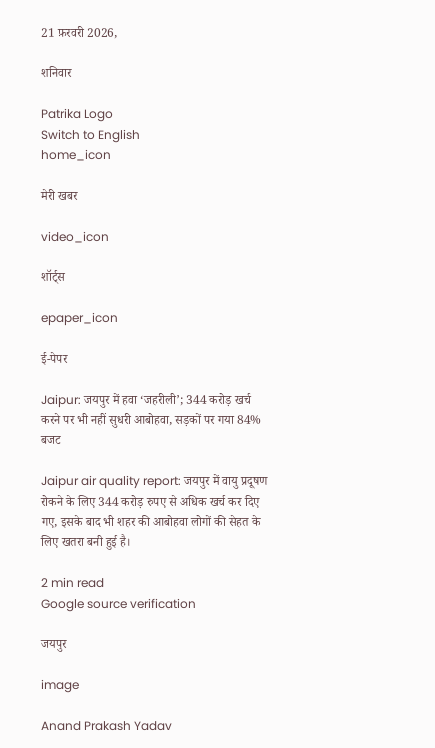21 फ़रवरी 2026,

शनिवार

Patrika Logo
Switch to English
home_icon

मेरी खबर

video_icon

शॉर्ट्स

epaper_icon

ई-पेपर

Jaipur: जयपुर में हवा ‘जहरीली’; 344 करोड़ खर्च करने पर भी नहीं सुधरी आबोहवा, सड़कों पर गया 84% बजट

Jaipur air quality report: जयपुर में वायु प्रदूषण रोकने के लिए 344 करोड़ रुपए से अधिक खर्च कर दिए गए, इसके बाद भी शहर की आबोहवा लोगों की सेहत के लिए खतरा बनी हुई है।

2 min read
Google source verification

जयपुर

image

Anand Prakash Yadav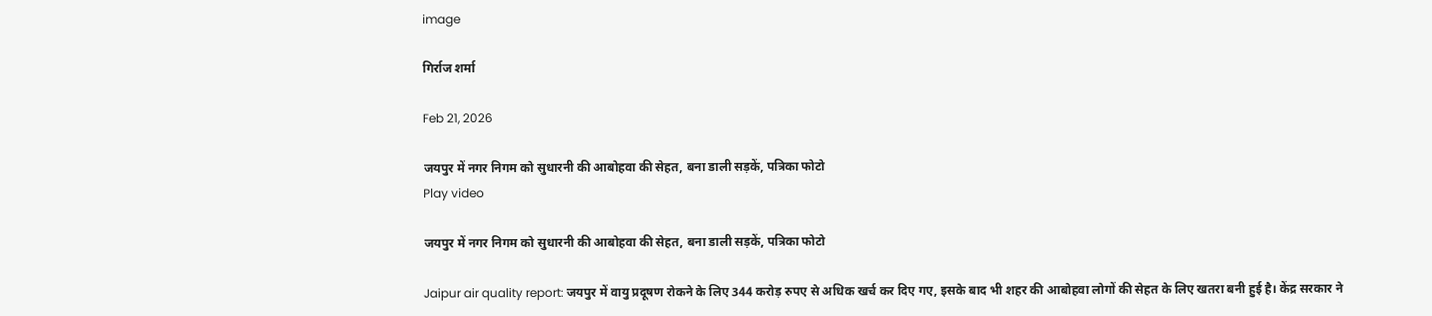image

गिर्राज शर्मा

Feb 21, 2026

जयपुर में नगर निगम को सुधारनी की आबोहवा की सेहत, बना डाली सड़कें, पत्रिका फोटो
Play video

जयपुर में नगर निगम को सुधारनी की आबोहवा की सेहत, बना डाली सड़कें, पत्रिका फोटो

Jaipur air quality report: जयपुर में वायु प्रदूषण रोकने के लिए 344 करोड़ रुपए से अधिक खर्च कर दिए गए, इसके बाद भी शहर की आबोहवा लोगों की सेहत के लिए खतरा बनी हुई है। केंद्र सरकार ने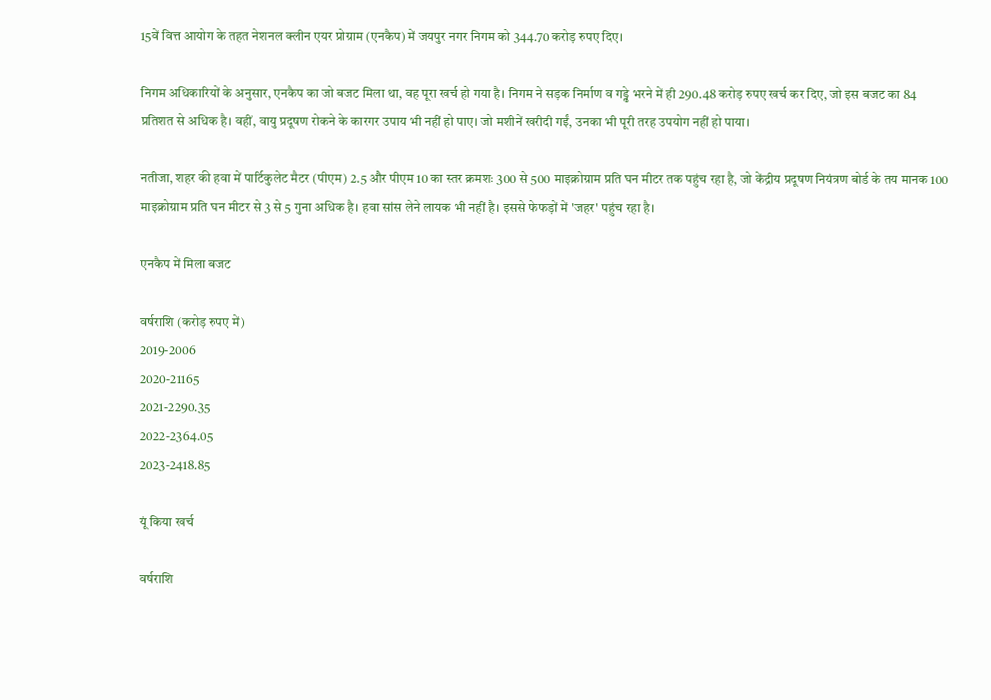15वें वित्त आयोग के तहत नेशनल क्लीन एयर प्रोग्राम (एनकैप) में जयपुर नगर निगम को 344.70 करोड़ रुपए दिए।

निगम अधिकारियों के अनुसार, एनकैप का जो बजट मिला था, वह पूरा खर्च हो गया है। निगम ने सड़क निर्माण व गड्ढे भरने में ही 290.48 करोड़ रुपए खर्च कर दिए, जो इस बजट का 84 प्रतिशत से अधिक है। वहीं, वायु प्रदूषण रोकने के कारगर उपाय भी नहीं हो पाए। जो मशीनें खरीदी गईं, उनका भी पूरी तरह उपयोग नहीं हो पाया।

नतीजा, शहर की हवा में पार्टिकुलेट मैटर (पीएम) 2.5 और पीएम 10 का स्तर क्रमशः 300 से 500 माइक्रोग्राम प्रति घन मीटर तक पहुंच रहा है, जो केंद्रीय प्रदूषण नियंत्रण बोर्ड के तय मानक 100 माइक्रोग्राम प्रति घन मीटर से 3 से 5 गुना अधिक है। हवा सांस लेने लायक भी नहीं है। इससे फेफड़ों में 'जहर' पहुंच रहा है।

एनकैप में मिला बजट

वर्षराशि (करोड़ रुपए में)
2019-2006
2020-21165
2021-2290.35
2022-2364.05
2023-2418.85

यूं किया खर्च

वर्षराशि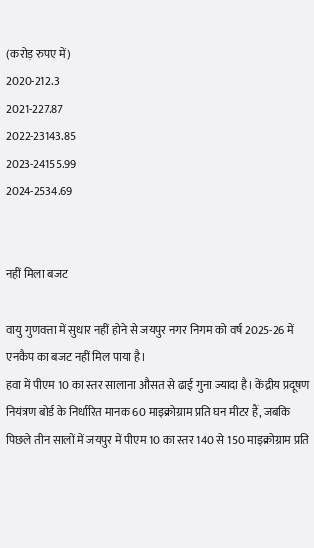(करोड़ रुपए में)
2020-212.3
2021-227.87
2022-23143.85
2023-24155.99
2024-2534.69


नहीं मिला बजट

वायु गुणवत्ता में सुधार नहीं होने से जयपुर नगर निगम को वर्ष 2025-26 में एनकैप का बजट नहीं मिल पाया है।
हवा में पीएम 10 का स्तर सालाना औसत से ढाई गुना ज्यादा है। केंद्रीय प्रदूषण नियंत्रण बोर्ड के निर्धारित मानक 60 माइक्रोग्राम प्रति घन मीटर हैं, जबकि पिछले तीन सालों में जयपुर में पीएम 10 का स्तर 140 से 150 माइक्रोग्राम प्रति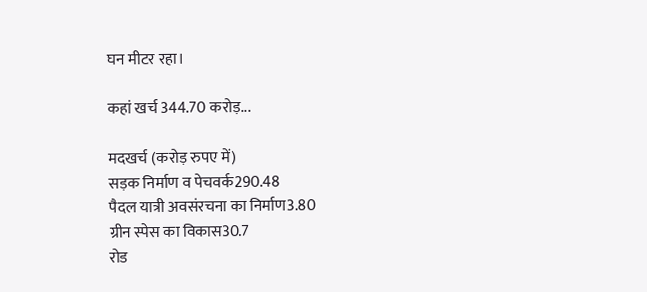घन मीटर रहा।

कहां खर्च 344.70 करोड़...

मदखर्च (करोड़ रुपए में)
सड़क निर्माण व पेचवर्क290.48
पैदल यात्री अवसंरचना का निर्माण3.80
ग्रीन स्पेस का विकास30.7
रोड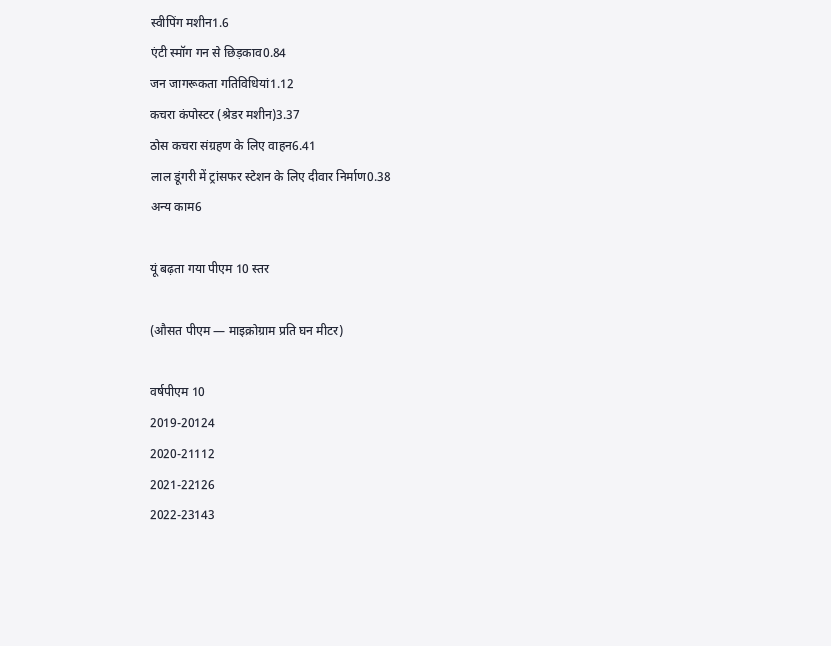स्वीपिंग मशीन1.6
एंटी स्मॉग गन से छिड़काव0.84
जन जागरूकता गतिविधियां1.12
कचरा कंपोस्टर (श्रेडर मशीन)3.37
ठोस कचरा संग्रहण के लिए वाहन6.41
लाल डूंगरी में ट्रांसफर स्टेशन के लिए दीवार निर्माण0.38
अन्य काम6

यूं बढ़ता गया पीएम 10 स्तर

(औसत पीएम — माइक्रोग्राम प्रति घन मीटर)

वर्षपीएम 10
2019-20124
2020-21112
2021-22126
2022-23143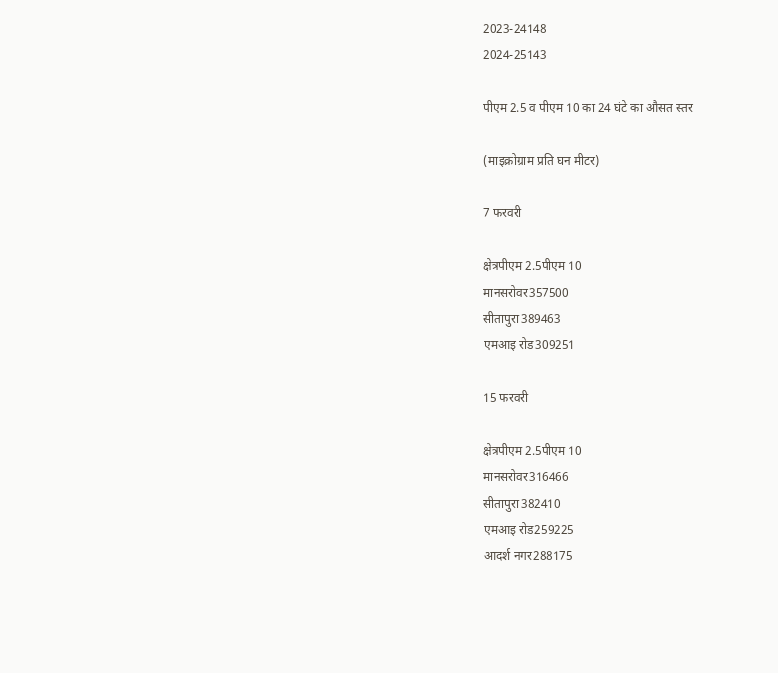2023-24148
2024-25143

पीएम 2.5 व पीएम 10 का 24 घंटे का औसत स्तर

(माइक्रोग्राम प्रति घन मीटर)

7 फरवरी

क्षेत्रपीएम 2.5पीएम 10
मानसरोवर357500
सीतापुरा389463
एमआइ रोड309251

15 फरवरी

क्षेत्रपीएम 2.5पीएम 10
मानसरोवर316466
सीतापुरा382410
एमआइ रोड259225
आदर्श नगर288175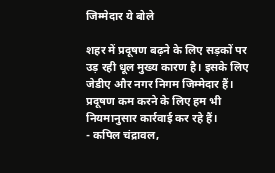जिम्मेदार ये बोले

शहर में प्रदूषण बढ़ने के लिए सड़कों पर उड़ रही धूल मुख्य कारण है। इसके लिए जेडीए और नगर निगम जिम्मेदार हैं। प्रदूषण कम करने के लिए हम भी नियमानुसार कार्रवाई कर रहे हैं।
- कपिल चंद्रावल,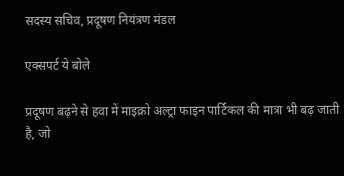सदस्य सचिव, प्रदूषण नियंत्रण मंडल

एक्सपर्ट ये बोले

प्रदूषण बढ़ने से हवा में माइक्रो अल्ट्रा फाइन पार्टिकल की मात्रा भी बढ़ जाती है, जो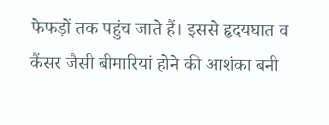फेफड़ों तक पहुंच जाते हैं। इससे हृदयघात व कैंसर जैसी बीमारियां होने की आशंका बनी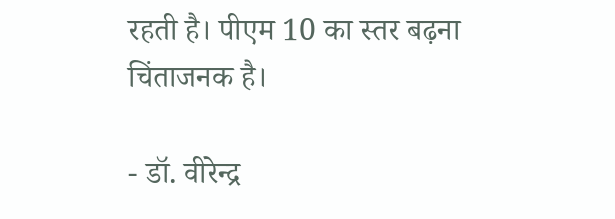रहती है। पीएम 10 का स्तर बढ़ना चिंताजनक है।

- डॉ. वीरेन्द्र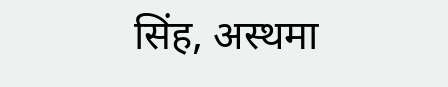सिंह, अस्थमा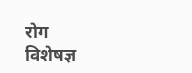रोग विशेषज्ञ